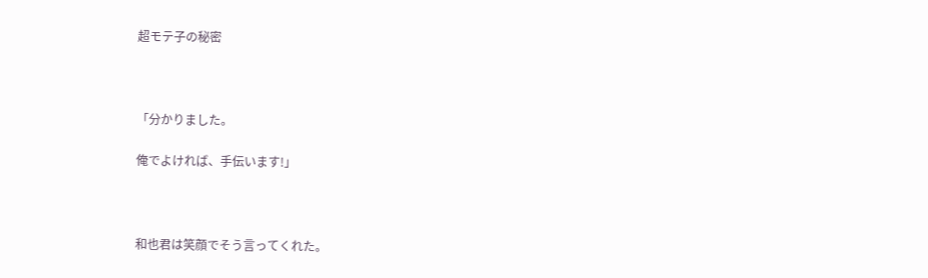超モテ子の秘密



「分かりました。

俺でよければ、手伝います!」



和也君は笑顔でそう言ってくれた。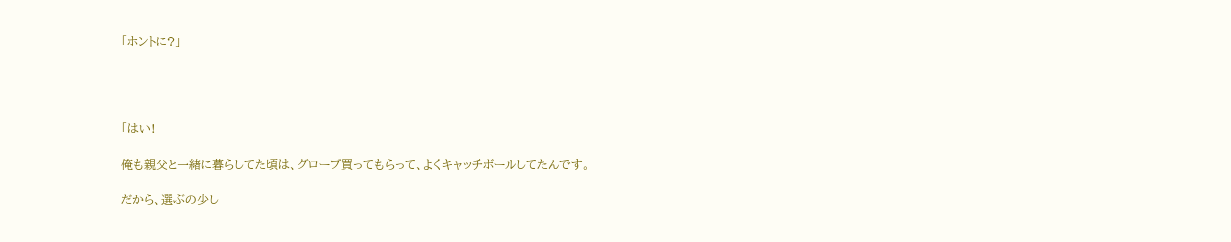「ホントに?」




「はい!

俺も親父と一緒に暮らしてた頃は、グローブ買ってもらって、よくキャッチボールしてたんです。

だから、選ぶの少し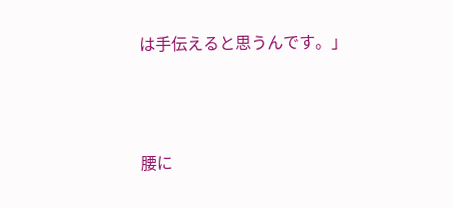は手伝えると思うんです。」




腰に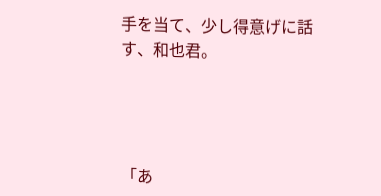手を当て、少し得意げに話す、和也君。




「あ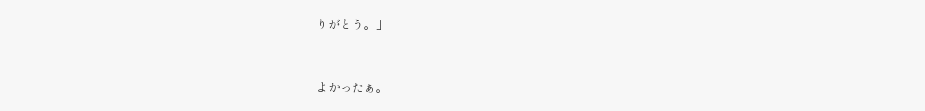りがとう。」


よかったぁ。